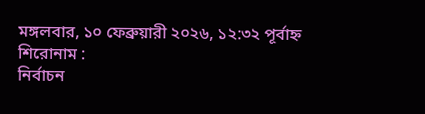মঙ্গলবার, ১০ ফেব্রুয়ারী ২০২৬, ১২:৩২ পূর্বাহ্ন
শিরোনাম :
নির্বাচন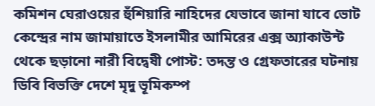কমিশন ঘেরাওয়ের হুঁশিয়ারি নাহিদের যেভাবে জানা যাবে ভোট কেন্দ্রের নাম জামায়াতে ইসলামীর আমিরের এক্স অ্যাকাউন্ট থেকে ছড়ানো নারী বিদ্বেষী পোস্ট: তদন্ত ও গ্রেফতারের ঘটনায় ডিবি বিভক্তি দেশে মৃদু ভূমিকম্প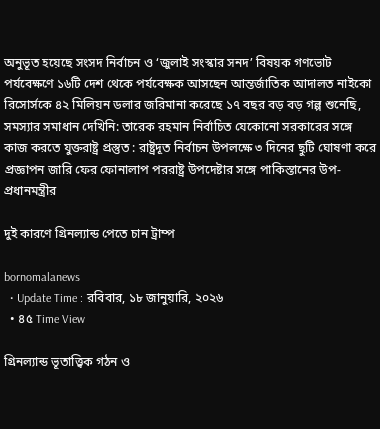অনুভূত হয়েছে সংসদ নির্বাচন ও ‘জুলাই সংস্কার সনদ’ বিষয়ক গণভোট পর্যবেক্ষণে ১৬টি দেশ থেকে পর্যবেক্ষক আসছেন আন্তর্জাতিক আদালত নাইকো রিসোর্সকে ৪২ মিলিয়ন ডলার জরিমানা করেছে ১৭ বছর বড় বড় গল্প শুনেছি, সমস্যার সমাধান দেখিনি: তারেক রহমান নির্বাচিত যেকোনো সরকারের সঙ্গে কাজ করতে যুক্তরাষ্ট্র প্রস্তুত : রাষ্ট্রদূত নির্বাচন উপলক্ষে ৩ দিনের ছুটি ঘোষণা করে প্রজ্ঞাপন জারি ফের ফোনালাপ পররাষ্ট্র উপদেষ্টার সঙ্গে পাকিস্তানের উপ-প্রধানমন্ত্রীর

দুই কারণে গ্রিনল্যান্ড পেতে চান ট্রাম্প

bornomalanews
  • Update Time : রবিবার, ১৮ জানুয়ারি, ২০২৬
  • ৪৫ Time View

গ্রিনল্যান্ড ভূতাত্ত্বিক গঠন ও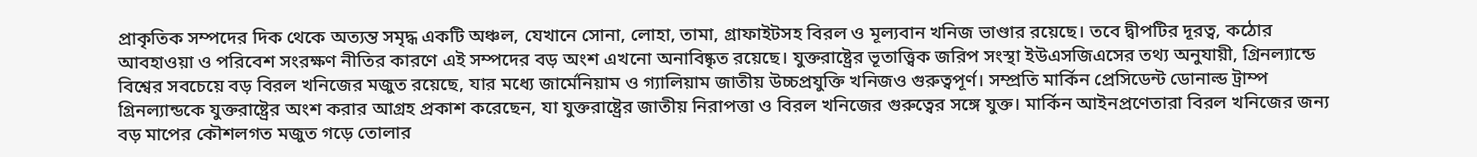প্রাকৃতিক সম্পদের দিক থেকে অত্যন্ত সমৃদ্ধ একটি অঞ্চল, যেখানে সোনা, লোহা, তামা, গ্রাফাইটসহ বিরল ও মূল্যবান খনিজ ভাণ্ডার রয়েছে। তবে দ্বীপটির দূরত্ব, কঠোর আবহাওয়া ও পরিবেশ সংরক্ষণ নীতির কারণে এই সম্পদের বড় অংশ এখনো অনাবিষ্কৃত রয়েছে। যুক্তরাষ্ট্রের ভূতাত্ত্বিক জরিপ সংস্থা ইউএসজিএসের তথ্য অনুযায়ী, গ্রিনল্যান্ডে বিশ্বের সবচেয়ে বড় বিরল খনিজের মজুত রয়েছে, যার মধ্যে জার্মেনিয়াম ও গ্যালিয়াম জাতীয় উচ্চপ্রযুক্তি খনিজও গুরুত্বপূর্ণ। সম্প্রতি মার্কিন প্রেসিডেন্ট ডোনাল্ড ট্রাম্প গ্রিনল্যান্ডকে যুক্তরাষ্ট্রের অংশ করার আগ্রহ প্রকাশ করেছেন, যা যুক্তরাষ্ট্রের জাতীয় নিরাপত্তা ও বিরল খনিজের গুরুত্বের সঙ্গে যুক্ত। মার্কিন আইনপ্রণেতারা বিরল খনিজের জন্য বড় মাপের কৌশলগত মজুত গড়ে তোলার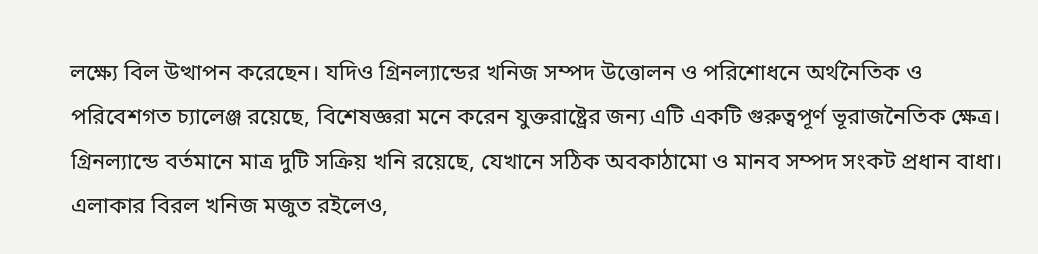লক্ষ্যে বিল উত্থাপন করেছেন। যদিও গ্রিনল্যান্ডের খনিজ সম্পদ উত্তোলন ও পরিশোধনে অর্থনৈতিক ও পরিবেশগত চ্যালেঞ্জ রয়েছে, বিশেষজ্ঞরা মনে করেন যুক্তরাষ্ট্রের জন্য এটি একটি গুরুত্বপূর্ণ ভূরাজনৈতিক ক্ষেত্র। গ্রিনল্যান্ডে বর্তমানে মাত্র দুটি সক্রিয় খনি রয়েছে, যেখানে সঠিক অবকাঠামো ও মানব সম্পদ সংকট প্রধান বাধা। এলাকার বিরল খনিজ মজুত রইলেও,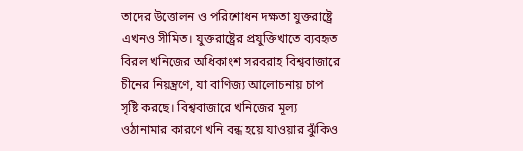তাদের উত্তোলন ও পরিশোধন দক্ষতা যুক্তরাষ্ট্রে এখনও সীমিত। যুক্তরাষ্ট্রের প্রযুক্তিখাতে ব্যবহৃত বিরল খনিজের অধিকাংশ সরবরাহ বিশ্ববাজারে চীনের নিয়ন্ত্রণে, যা বাণিজ্য আলোচনায় চাপ সৃষ্টি করছে। বিশ্ববাজারে খনিজের মূল্য ওঠানামার কারণে খনি বন্ধ হয়ে যাওয়ার ঝুঁকিও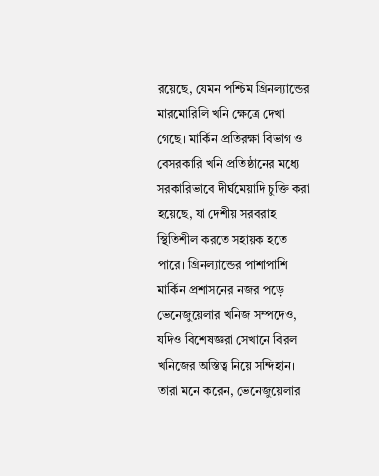রয়েছে, যেমন পশ্চিম গ্রিনল্যান্ডের মারমোরিলি খনি ক্ষেত্রে দেখা গেছে। মার্কিন প্রতিরক্ষা বিভাগ ও বেসরকারি খনি প্রতিষ্ঠানের মধ্যে সরকারিভাবে দীর্ঘমেয়াদি চুক্তি করা হয়েছে, যা দেশীয় সরবরাহ স্থিতিশীল করতে সহায়ক হতে পারে। গ্রিনল্যান্ডের পাশাপাশি মার্কিন প্রশাসনের নজর পড়ে ভেনেজুয়েলার খনিজ সম্পদেও, যদিও বিশেষজ্ঞরা সেখানে বিরল খনিজের অস্তিত্ব নিয়ে সন্দিহান। তারা মনে করেন, ভেনেজুয়েলার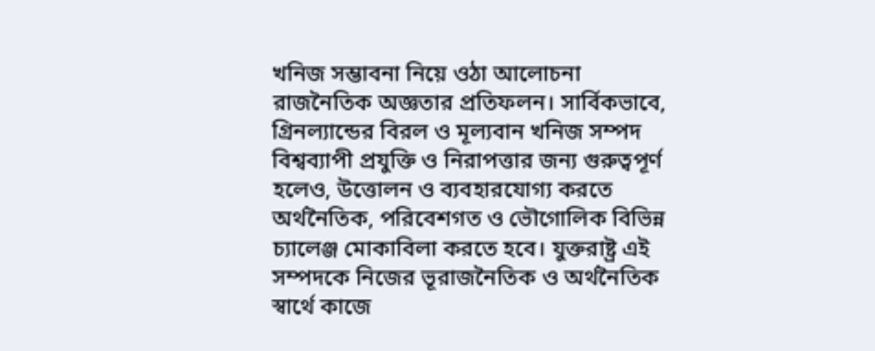খনিজ সম্ভাবনা নিয়ে ওঠা আলোচনা রাজনৈতিক অজ্ঞতার প্রতিফলন। সার্বিকভাবে, গ্রিনল্যান্ডের বিরল ও মূল্যবান খনিজ সম্পদ বিশ্বব্যাপী প্রযুক্তি ও নিরাপত্তার জন্য গুরুত্বপূর্ণ হলেও, উত্তোলন ও ব্যবহারযোগ্য করতে অর্থনৈতিক, পরিবেশগত ও ভৌগোলিক বিভিন্ন চ্যালেঞ্জ মোকাবিলা করতে হবে। যুক্তরাষ্ট্র এই সম্পদকে নিজের ভূরাজনৈতিক ও অর্থনৈতিক স্বার্থে কাজে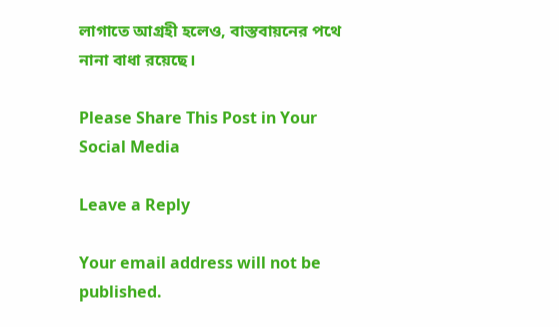লাগাতে আগ্রহী হলেও, বাস্তবায়নের পথে নানা বাধা রয়েছে।

Please Share This Post in Your Social Media

Leave a Reply

Your email address will not be published.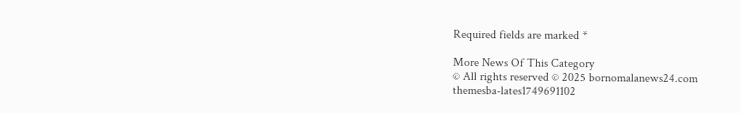Required fields are marked *

More News Of This Category
© All rights reserved © 2025 bornomalanews24.com
themesba-lates1749691102